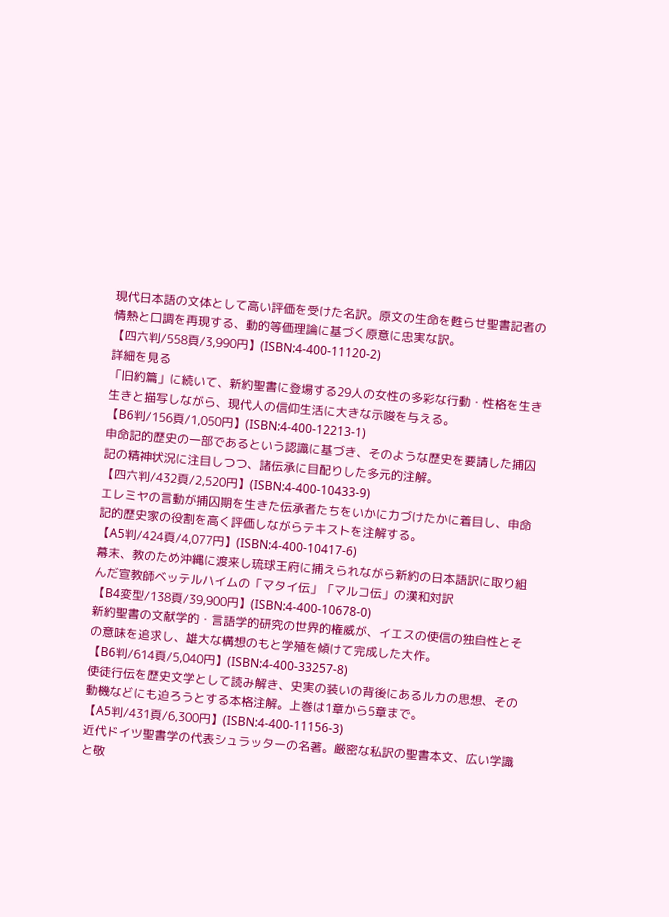現代日本語の文体として高い評価を受けた名訳。原文の生命を甦らせ聖書記者の情熱と口調を再現する、動的等価理論に基づく原意に忠実な訳。
【四六判/558頁/3,990円】(ISBN:4-400-11120-2)
詳細を見る
「旧約篇」に続いて、新約聖書に登場する29人の女性の多彩な行動・性格を生き生きと描写しながら、現代人の信仰生活に大きな示唆を与える。
【B6判/156頁/1,050円】(ISBN:4-400-12213-1)
申命記的歴史の一部であるという認識に基づき、そのような歴史を要請した捕囚記の精神状況に注目しつつ、諸伝承に目配りした多元的注解。
【四六判/432頁/2,520円】(ISBN:4-400-10433-9)
エレミヤの言動が捕囚期を生きた伝承者たちをいかに力づけたかに着目し、申命記的歴史家の役割を高く評価しながらテキストを注解する。
【A5判/424頁/4,077円】(ISBN:4-400-10417-6)
幕末、教のため沖縄に渡来し琉球王府に捕えられながら新約の日本語訳に取り組んだ宣教師ベッテルハイムの「マタイ伝」「マルコ伝」の漢和対訳
【B4変型/138頁/39,900円】(ISBN:4-400-10678-0)
新約聖書の文献学的・言語学的研究の世界的権威が、イエスの使信の独自性とその意味を追求し、雄大な構想のもと学殖を傾けて完成した大作。
【B6判/614頁/5,040円】(ISBN:4-400-33257-8)
使徒行伝を歴史文学として読み解き、史実の装いの背後にあるルカの思想、その動機などにも迫ろうとする本格注解。上巻は1章から5章まで。
【A5判/431頁/6,300円】(ISBN:4-400-11156-3)
近代ドイツ聖書学の代表シュラッターの名著。厳密な私訳の聖書本文、広い学識と敬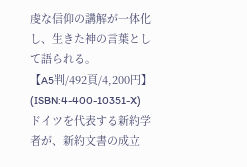虔な信仰の講解が一体化し、生きた神の言葉として語られる。
【A5判/492頁/4,200円】(ISBN:4-400-10351-X)
ドイツを代表する新約学者が、新約文書の成立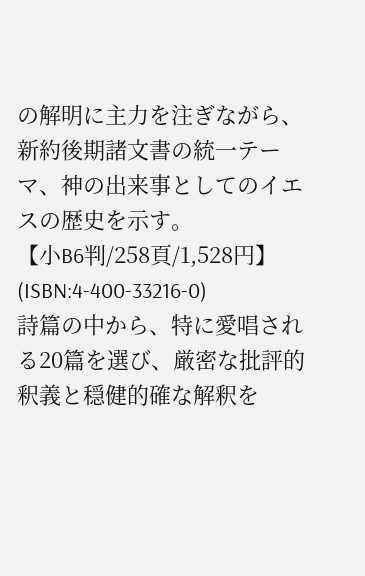の解明に主力を注ぎながら、新約後期諸文書の統一テーマ、神の出来事としてのイエスの歴史を示す。
【小B6判/258頁/1,528円】(ISBN:4-400-33216-0)
詩篇の中から、特に愛唱される20篇を選び、厳密な批評的釈義と穏健的確な解釈を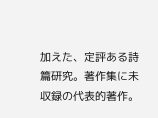加えた、定評ある詩篇研究。著作集に未収録の代表的著作。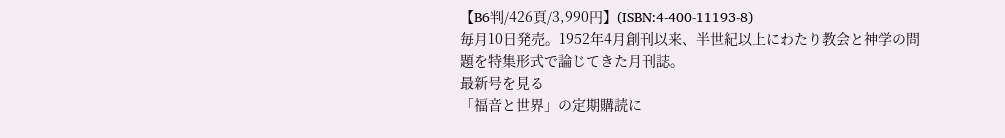【B6判/426頁/3,990円】(ISBN:4-400-11193-8)
毎月10日発売。1952年4月創刊以来、半世紀以上にわたり教会と神学の問題を特集形式で論じてきた月刊誌。
最新号を見る
「福音と世界」の定期購読に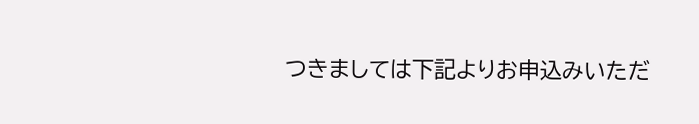つきましては下記よりお申込みいただ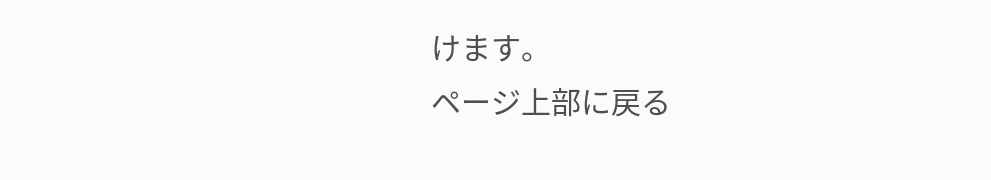けます。
ページ上部に戻る